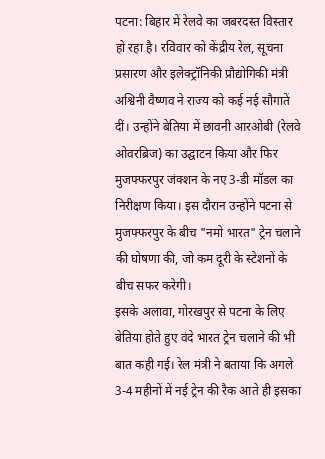पटना: बिहार में रेलवे का जबरदस्त विस्तार हो रहा है। रविवार को केंद्रीय रेल, सूचना प्रसारण और इलेक्ट्रॉनिकी प्रौद्योगिकी मंत्री अश्विनी वैष्णव ने राज्य को कई नई सौगातें दीं। उन्होंने बेतिया में छावनी आरओबी (रेलवे ओवरब्रिज) का उद्घाटन किया और फिर मुजफ्फरपुर जंक्शन के नए 3-डी मॉडल का निरीक्षण किया। इस दौरान उन्होंने पटना से मुजफ्फरपुर के बीच "नमो भारत" ट्रेन चलाने की घोषणा की, जो कम दूरी के स्टेशनों के बीच सफर करेगी।
इसके अलावा, गोरखपुर से पटना के लिए बेतिया होते हुए वंदे भारत ट्रेन चलाने की भी बात कही गई। रेल मंत्री ने बताया कि अगले 3-4 महीनों में नई ट्रेन की रैक आते ही इसका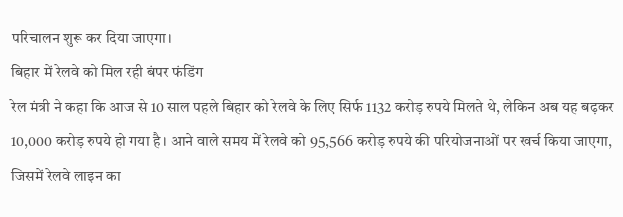परिचालन शुरू कर दिया जाएगा।
बिहार में रेलवे को मिल रही बंपर फंडिंग
रेल मंत्री ने कहा कि आज से 10 साल पहले बिहार को रेलवे के लिए सिर्फ 1132 करोड़ रुपये मिलते थे, लेकिन अब यह बढ़कर 10,000 करोड़ रुपये हो गया है। आने वाले समय में रेलवे को 95,566 करोड़ रुपये की परियोजनाओं पर खर्च किया जाएगा, जिसमें रेलवे लाइन का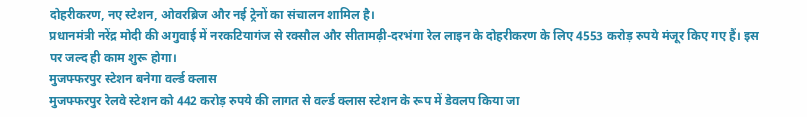दोहरीकरण, नए स्टेशन, ओवरब्रिज और नई ट्रेनों का संचालन शामिल है।
प्रधानमंत्री नरेंद्र मोदी की अगुवाई में नरकटियागंज से रक्सौल और सीतामढ़ी-दरभंगा रेल लाइन के दोहरीकरण के लिए 4553 करोड़ रुपये मंजूर किए गए हैं। इस पर जल्द ही काम शुरू होगा।
मुजफ्फरपुर स्टेशन बनेगा वर्ल्ड क्लास
मुजफ्फरपुर रेलवे स्टेशन को 442 करोड़ रुपये की लागत से वर्ल्ड क्लास स्टेशन के रूप में डेवलप किया जा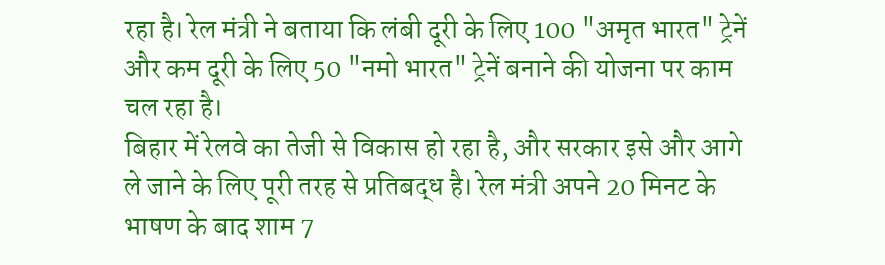रहा है। रेल मंत्री ने बताया कि लंबी दूरी के लिए 100 "अमृत भारत" ट्रेनें और कम दूरी के लिए 50 "नमो भारत" ट्रेनें बनाने की योजना पर काम चल रहा है।
बिहार में रेलवे का तेजी से विकास हो रहा है, और सरकार इसे और आगे ले जाने के लिए पूरी तरह से प्रतिबद्ध है। रेल मंत्री अपने 20 मिनट के भाषण के बाद शाम 7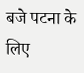बजे पटना के लिए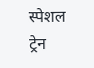स्पेशल ट्रेन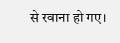से रवाना हो गए।